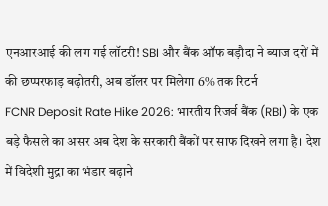एनआरआई की लग गई लॉटरी! SBI और बैंक ऑफ बड़ौदा ने ब्याज दरों में की छप्परफाड़ बढ़ोतरी, अब डॉलर पर मिलेगा 6% तक रिटर्न
FCNR Deposit Rate Hike 2026: भारतीय रिजर्व बैंक (RBI) के एक बड़े फैसले का असर अब देश के सरकारी बैंकों पर साफ दिखने लगा है। देश में विदेशी मुद्रा का भंडार बढ़ाने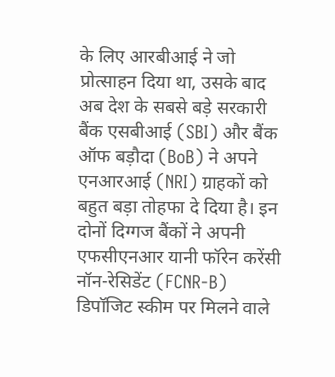के लिए आरबीआई ने जो प्रोत्साहन दिया था, उसके बाद अब देश के सबसे बड़े सरकारी बैंक एसबीआई (SBI) और बैंक ऑफ बड़ौदा (BoB) ने अपने एनआरआई (NRI) ग्राहकों को बहुत बड़ा तोहफा दे दिया है। इन दोनों दिग्गज बैंकों ने अपनी एफसीएनआर यानी फॉरेन करेंसी नॉन-रेसिडेंट (FCNR-B) डिपॉजिट स्कीम पर मिलने वाले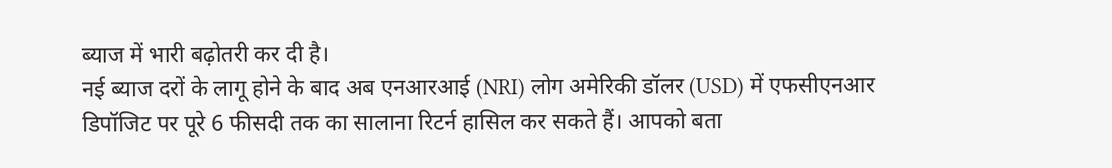ब्याज में भारी बढ़ोतरी कर दी है।
नई ब्याज दरों के लागू होने के बाद अब एनआरआई (NRI) लोग अमेरिकी डॉलर (USD) में एफसीएनआर डिपॉजिट पर पूरे 6 फीसदी तक का सालाना रिटर्न हासिल कर सकते हैं। आपको बता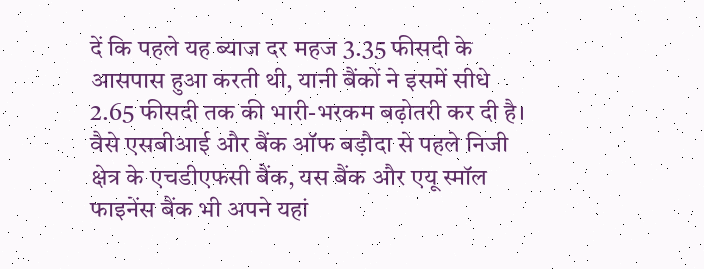दें कि पहले यह ब्याज दर महज 3.35 फीसदी के आसपास हुआ करती थी, यानी बैंकों ने इसमें सीधे 2.65 फीसदी तक की भारी-भरकम बढ़ोतरी कर दी है। वैसे एसबीआई और बैंक ऑफ बड़ौदा से पहले निजी क्षेत्र के एचडीएफसी बैंक, यस बैंक और एयू स्मॉल फाइनेंस बैंक भी अपने यहां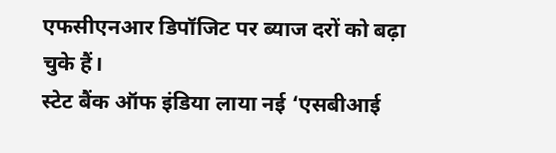एफसीएनआर डिपॉजिट पर ब्याज दरों को बढ़ा चुके हैं।
स्टेट बैंक ऑफ इंडिया लाया नई ‘एसबीआई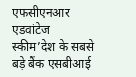एफसीएनआर एडवांटेज स्कीम’देश के सबसे बड़े बैंक एसबीआई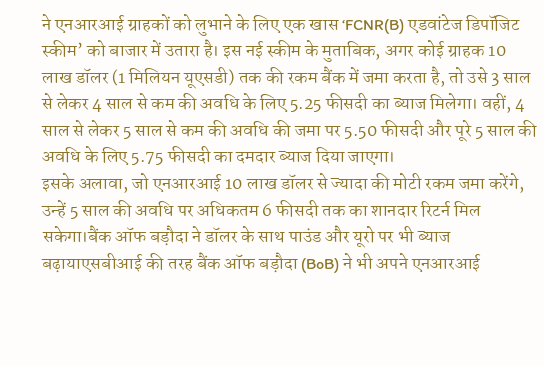ने एनआरआई ग्राहकों को लुभाने के लिए एक खास ‘FCNR(B) एडवांटेज डिपॉजिट स्कीम’ को बाजार में उतारा है। इस नई स्कीम के मुताबिक, अगर कोई ग्राहक 10 लाख डॉलर (1 मिलियन यूएसडी) तक की रकम बैंक में जमा करता है, तो उसे 3 साल से लेकर 4 साल से कम की अवधि के लिए 5.25 फीसदी का ब्याज मिलेगा। वहीं, 4 साल से लेकर 5 साल से कम की अवधि की जमा पर 5.50 फीसदी और पूरे 5 साल की अवधि के लिए 5.75 फीसदी का दमदार ब्याज दिया जाएगा।
इसके अलावा, जो एनआरआई 10 लाख डॉलर से ज्यादा की मोटी रकम जमा करेंगे, उन्हें 5 साल की अवधि पर अधिकतम 6 फीसदी तक का शानदार रिटर्न मिल सकेगा।बैंक ऑफ बड़ौदा ने डॉलर के साथ पाउंड और यूरो पर भी ब्याज बढ़ायाएसबीआई की तरह बैंक ऑफ बड़ौदा (BoB) ने भी अपने एनआरआई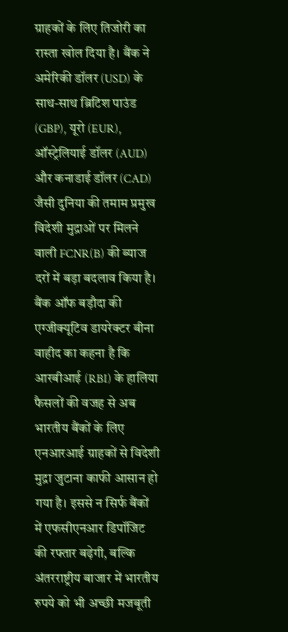ग्राहकों के लिए तिजोरी का रास्ता खोल दिया है। बैंक ने अमेरिकी डॉलर (USD) के साथ-साथ ब्रिटिश पाउंड (GBP), यूरो (EUR), ऑस्ट्रेलियाई डॉलर (AUD) और कनाडाई डॉलर (CAD) जैसी दुनिया की तमाम प्रमुख विदेशी मुद्राओं पर मिलने वाली FCNR(B) की ब्याज दरों में बड़ा बदलाव किया है।
बैंक ऑफ बड़ौदा की एग्जीक्यूटिव डायरेक्टर बीना वाहीद का कहना है कि आरबीआई (RBI) के हालिया फैसलों की वजह से अब भारतीय बैंकों के लिए एनआरआई ग्राहकों से विदेशी मुद्रा जुटाना काफी आसान हो गया है। इससे न सिर्फ बैंकों में एफसीएनआर डिपॉजिट की रफ्तार बढ़ेगी, बल्कि अंतरराष्ट्रीय बाजार में भारतीय रुपये को भी अच्छी मजबूती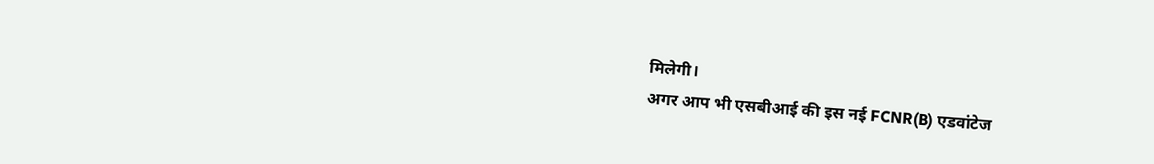मिलेगी।
अगर आप भी एसबीआई की इस नई FCNR(B) एडवांटेज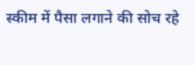स्कीम में पैसा लगाने की सोच रहे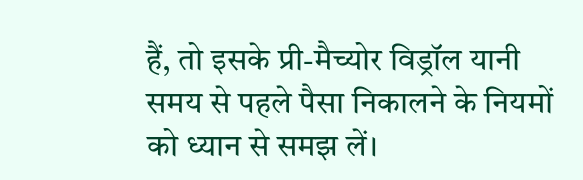हैं, तो इसके प्री-मैच्योर विड्रॉल यानी समय से पहले पैसा निकालने के नियमों को ध्यान से समझ लें।